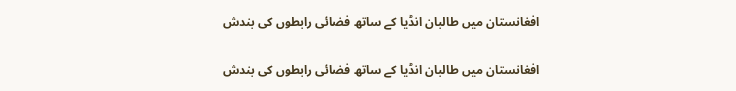افغانستان میں طالبان انڈیا کے ساتھ فضائی رابطوں کی بندش

افغانستان میں طالبان انڈیا کے ساتھ فضائی رابطوں کی بندش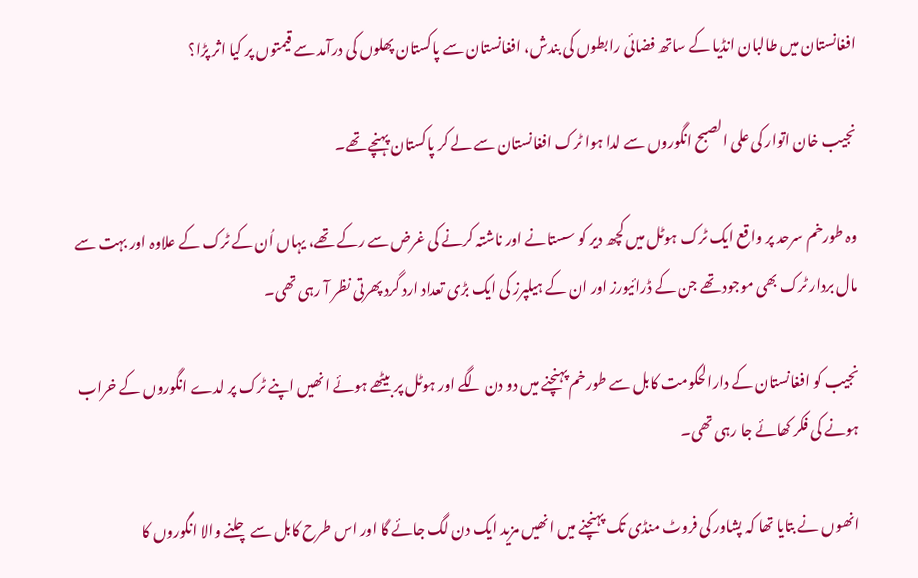افغانستان میں طالبان انڈیا کے ساتھ فضائی رابطوں کی بندش، افغانستان سے پاکستان پھلوں کی درآمد سے قیمتوں پر کیا اثر پڑا؟

نجیب خان اتوار کی علی الصبح انگوروں سے لدا ہوا ٹرک افغانستان سے لے کر پاکستان پہنچے تھے۔

وہ طورخم سرحد پر واقع ایک ٹرک ہوٹل میں کچھ دیر کو سستانے اور ناشتہ کرنے کی غرض سے رکے تھے، یہاں اُن کے ٹرک کے علاوہ اور بہت سے مال بردار ٹرک بھی موجود تھے جن کے ڈرائیورز اور ان کے ہیلپرز کی ایک بڑی تعداد ارد گرد پھرتی نظر آ رہی تھی۔

نجیب کو افغانستان کے دارالحکومت کابل سے طورخم پہنچنے میں دو دن لگے اور ہوٹل پر بیٹھے ہوئے انھیں اپنے ٹرک پر لدے انگوروں کے خراب ہونے کی فکر کھائے جا رہی تھی۔

انھوں نے بتایا تھا کہ پشاور کی فروٹ منڈی تک پہنچنے میں انھیں مزید ایک دن لگ جائے گا اور اس طرح کابل سے چلنے والا انگوروں کا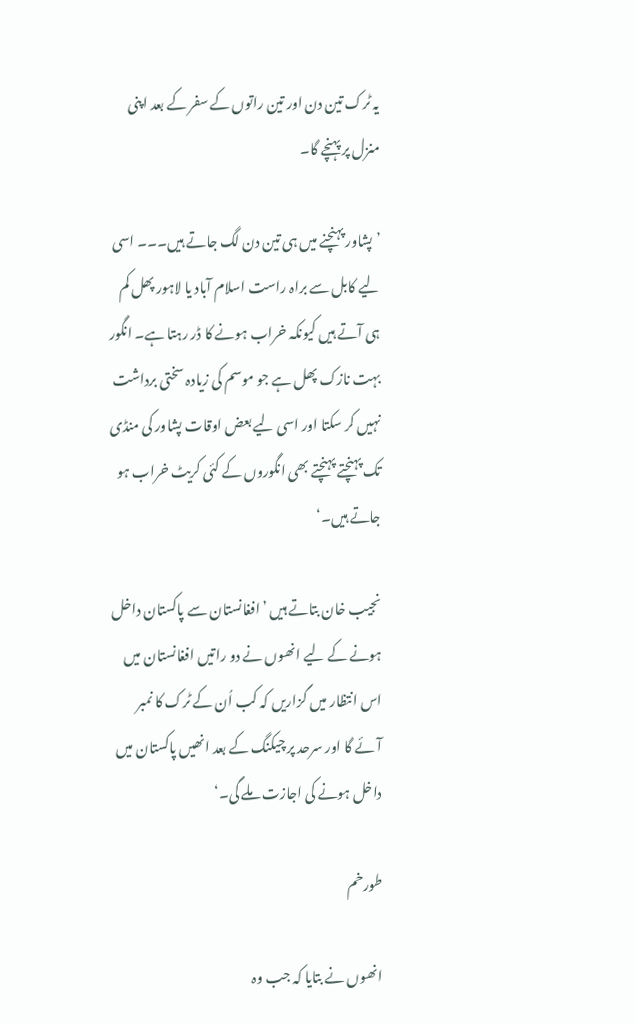یہ ٹرک تین دن اور تین راتوں کے سفر کے بعد اپنی منزل پر پہنچے گا۔

’پشاور پہنچنے میں ہی تین دن لگ جاتے ہیں۔۔۔ اسی لیے کابل سے براہ راست اسلام آباد یا لاہور پھل کم ہی آتے ہیں کیونکہ خراب ہونے کا ڈر رہتا ہے۔ انگور بہت نازک پھل ہے جو موسم کی زیادہ سختی برداشت نہیں کر سکتا اور اسی لیے بعض اوقات پشاور کی منڈی تک پہنچتے پہنچتے بھی انگوروں کے کئی کریٹ خراب ہو جاتے ہیں۔‘

نجیب خان بتاتے ہیں ’افغانستان سے پاکستان داخل ہونے کے لیے انھوں نے دو راتیں افغانستان میں اس انتظار میں گزاریں کہ کب اُن کے ٹرک کا نمبر آئے گا اور سرحد پر چیکنگ کے بعد انھیں پاکستان میں داخل ہونے کی اجازت ملے گی۔‘

طورخم

انھوں نے بتایا کہ جب وہ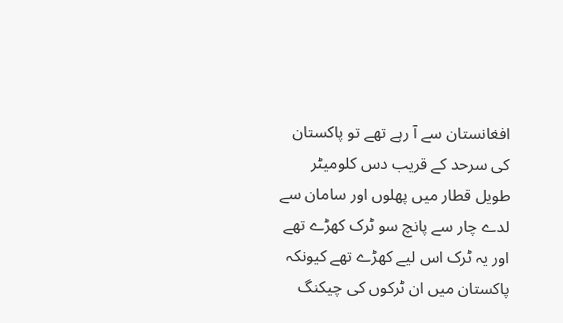افغانستان سے آ رہے تھے تو پاکستان کی سرحد کے قریب دس کلومیٹر طویل قطار میں پھلوں اور سامان سے لدے چار سے پانچ سو ٹرک کھڑے تھے اور یہ ٹرک اس لیے کھڑے تھے کیونکہ پاکستان میں ان ٹرکوں کی چیکنگ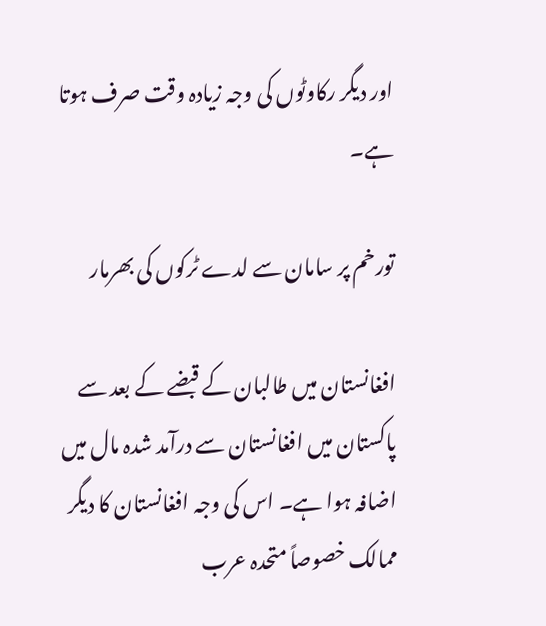اور دیگر رکاوٹوں کی وجہ زیادہ وقت صرف ہوتا ہے۔

تورخم پر سامان سے لدے ٹرکوں کی بھرمار

افغانستان میں طالبان کے قبضے کے بعد سے پاکستان میں افغانستان سے درآمد شدہ مال میں اضافہ ہوا ہے۔ اس کی وجہ افغانستان کا دیگر ممالک خصوصاً متحدہ عرب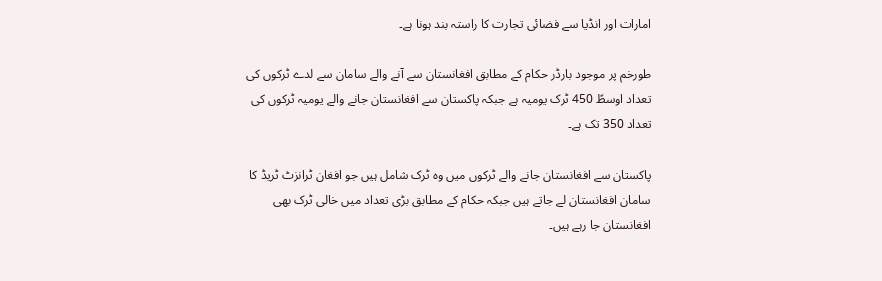امارات اور انڈیا سے فضائی تجارت کا راستہ بند ہونا ہے۔

طورخم پر موجود بارڈر حکام کے مطابق افغانستان سے آنے والے سامان سے لدے ٹرکوں کی تعداد اوسطً 450 ٹرک یومیہ ہے جبکہ پاکستان سے افغانستان جانے والے یومیہ ٹرکوں کی تعداد 350 تک ہے۔

پاکستان سے افغانستان جانے والے ٹرکوں میں وہ ٹرک شامل ہیں جو افغان ٹرانزٹ ٹریڈ کا سامان افغانستان لے جاتے ہیں جبکہ حکام کے مطابق بڑی تعداد میں خالی ٹرک بھی افغانستان جا رہے ہیں۔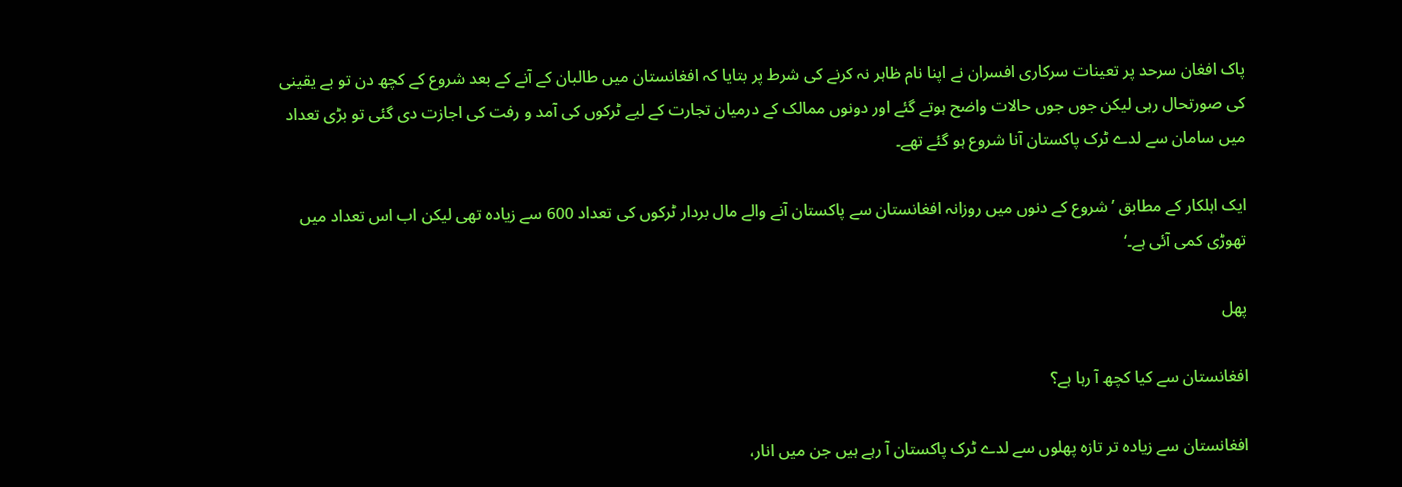پاک افغان سرحد پر تعینات سرکاری افسران نے اپنا نام ظاہر نہ کرنے کی شرط پر بتایا کہ افغانستان میں طالبان کے آنے کے بعد شروع کے کچھ دن تو بے یقینی کی صورتحال رہی لیکن جوں جوں حالات واضح ہوتے گئے اور دونوں ممالک کے درمیان تجارت کے لیے ٹرکوں کی آمد و رفت کی اجازت دی گئی تو بڑی تعداد میں سامان سے لدے ٹرک پاکستان آنا شروع ہو گئے تھے۔

ایک اہلکار کے مطابق ’شروع کے دنوں میں روزانہ افغانستان سے پاکستان آنے والے مال بردار ٹرکوں کی تعداد 600 سے زیادہ تھی لیکن اب اس تعداد میں تھوڑی کمی آئی ہے۔‘

پھل

افغانستان سے کیا کچھ آ رہا ہے؟

افغانستان سے زیادہ تر تازہ پھلوں سے لدے ٹرک پاکستان آ رہے ہیں جن میں انار،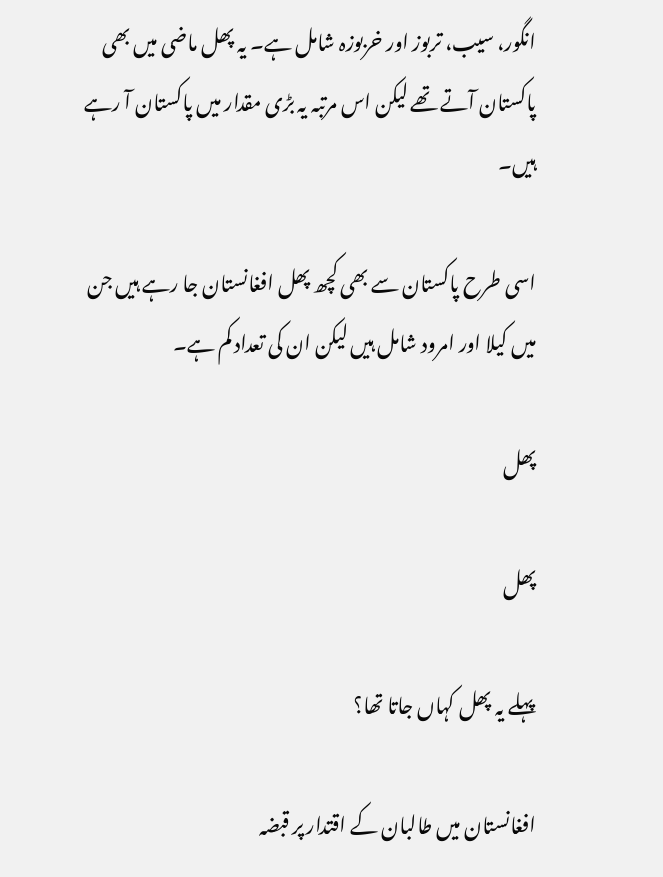انگور، سیب، تربوز اور خربوزہ شامل ہے۔ یہ پھل ماضی میں بھی پاکستان آتے تھے لیکن اس مرتبہ یہ بڑی مقدار میں پاکستان آ رہے ہیں۔

اسی طرح پاکستان سے بھی کچھ پھل افغانستان جا رہے ہیں جن میں کیلا اور امرود شامل ہیں لیکن ان کی تعداد کم ہے۔

پھل

پھل

پہلے یہ پھل کہاں جاتا تھا؟

افغانستان میں طالبان کے اقتدار پر قبضہ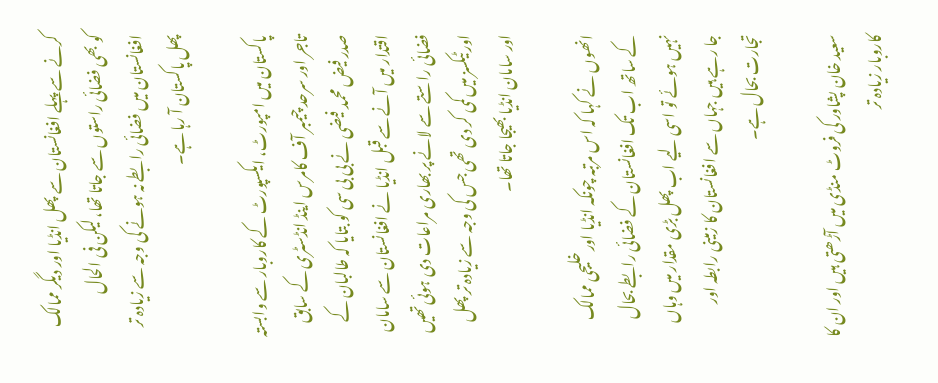کرنے سے پہلے افغانستان سے پھل انڈیا اور دیگر ممالک کو بھی فضائی راستوں سے جاتا تھا، لیکن فی الحال افغانستان میں فضائی رابطے نہ ہونے کی وجہ سے زیادہ تر پھل پاکستان آ رہا ہے۔

پاکستان میں امپورٹ، ایکسپورٹ کے کاروبار سے وابستہ تاجر اور سرحد چیمبر آف کامرس اینڈ انڈسٹری کے سابق صدر فیض محمد فیضی نے بی بی سی کو بتایا کہ طالبان کے اقتدار میں آنے سے قبل انڈیا نے افغانستان سے سامان فضائی راستے سے لانے پر بھاری مراعات دی ہوئی تھیں اور ٹیکسز میں کمی کر دی تھی جس کی وجہ سے زیادہ تر پھل اور سامان انڈیا بھیجا جاتا تھا۔

انھوں نے کہا کہ اس مرتبہ چونکہ انڈیا اور خلیجی ممالک کے ساتھ اب تک افغانستان کے فضائی رابطے بحال نہیں ہوئے تو اسی لیے اب پھل بڑی مقدار میں وہاں جا رہے ہیں جہاں سے افغانستان کا زمینی رابطہ اور تجارت بحال ہے۔

سعید خان پشاور کی فروٹ منڈی میں آڑھتی ہیں اور ان کا کاروبار زیادہ تر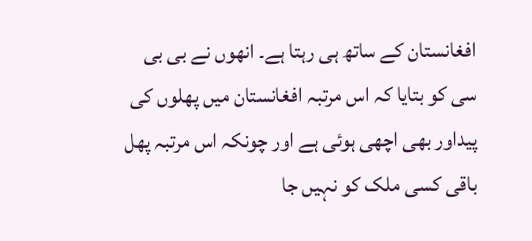افغانستان کے ساتھ ہی رہتا ہے۔ انھوں نے بی بی سی کو بتایا کہ اس مرتبہ افغانستان میں پھلوں کی پیداور بھی اچھی ہوئی ہے اور چونکہ اس مرتبہ پھل باقی کسی ملک کو نہیں جا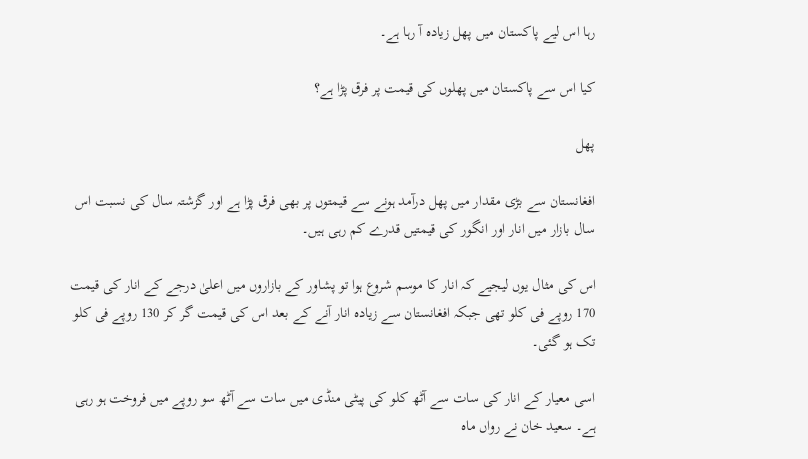رہا اس لیے پاکستان میں پھل زیادہ آ رہا ہے۔

کیا اس سے پاکستان میں پھلوں کی قیمت پر فرق پڑا ہے؟

پھل

افغانستان سے بڑی مقدار میں پھل درآمد ہونے سے قیمتوں پر بھی فرق پڑا ہے اور گزشتہ سال کی نسبت اس سال بازار میں انار اور انگور کی قیمتیں قدرے کم رہی ہیں۔

اس کی مثال یوں لیجیے کہ انار کا موسم شروع ہوا تو پشاور کے بازاروں میں اعلیٰ درجے کے انار کی قیمت 170 روپے فی کلو تھی جبکہ افغانستان سے زیادہ انار آنے کے بعد اس کی قیمت گر کر 130 روپے فی کلو تک ہو گئی۔

اسی معیار کے انار کی سات سے آٹھ کلو کی پیٹی منڈی میں سات سے آٹھ سو روپے میں فروخت ہو رہی ہے۔ سعید خان نے رواں ماہ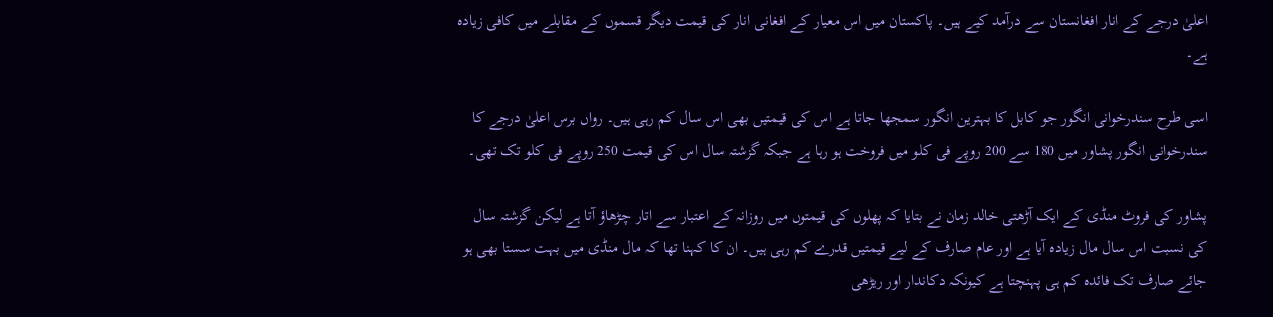اعلیٰ درجے کے انار افغانستان سے درآمد کیے ہیں۔ پاکستان میں اس معیار کے افغانی انار کی قیمت دیگر قسموں کے مقابلے میں کافی زیادہ ہے۔

اسی طرح سندرخوانی انگور جو کابل کا بہترین انگور سمجھا جاتا ہے اس کی قیمتیں بھی اس سال کم رہی ہیں۔ رواں برس اعلیٰ درجے کا سندرخوانی انگور پشاور میں 180 سے 200 روپے فی کلو میں فروخت ہو رہا ہے جبکہ گزشتہ سال اس کی قیمت 250 روپے فی کلو تک تھی۔

پشاور کی فروٹ منڈی کے ایک آڑھتی خالد زمان نے بتایا کہ پھلوں کی قیمتوں میں روزانہ کے اعتبار سے اتار چڑھاؤ آتا ہے لیکن گزشتہ سال کی نسبت اس سال مال زیادہ آیا ہے اور عام صارف کے لیے قیمتیں قدرے کم رہی ہیں۔ ان کا کہنا تھا کہ مال منڈی میں بہت سستا بھی ہو جائے صارف تک فائدہ کم ہی پہنچتا ہے کیونکہ دکاندار اور ریڑھی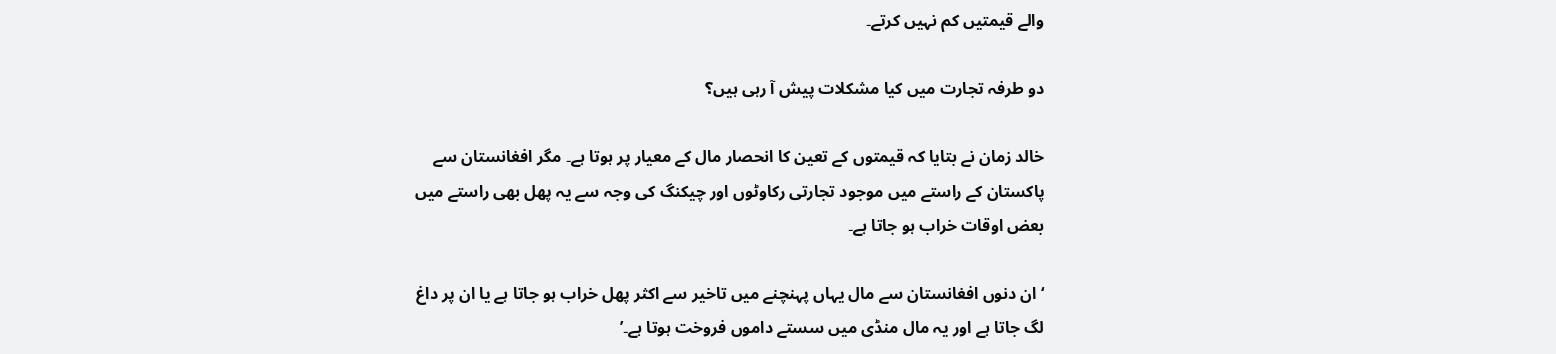والے قیمتیں کم نہیں کرتے۔

دو طرفہ تجارت میں کیا مشکلات پیش آ رہی ہیں؟

خالد زمان نے بتایا کہ قیمتوں کے تعین کا انحصار مال کے معیار پر ہوتا ہے۔ مگر افغانستان سے پاکستان کے راستے میں موجود تجارتی رکاوٹوں اور چیکنگ کی وجہ سے یہ پھل بھی راستے میں بعض اوقات خراب ہو جاتا ہے۔

‘ان دنوں افغانستان سے مال یہاں پہنچنے میں تاخیر سے اکثر پھل خراب ہو جاتا ہے یا ان پر داغ لگ جاتا ہے اور یہ مال منڈی میں سستے داموں فروخت ہوتا ہے۔’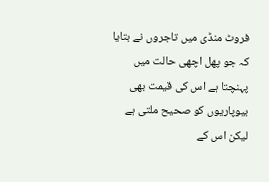فروٹ منڈی میں تاجروں نے بتایا کہ جو پھل اچھی حالت میں پہنچتا ہے اس کی قیمت بھی بیوپاریوں کو صحیح ملتی ہے لیکن اس کے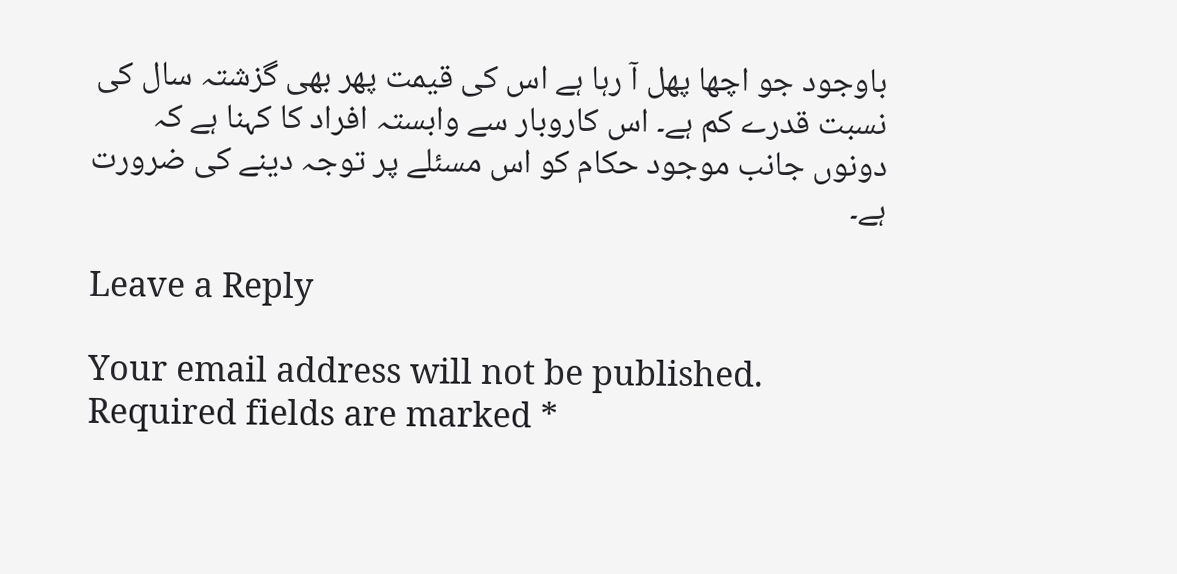باوجود جو اچھا پھل آ رہا ہے اس کی قیمت پھر بھی گزشتہ سال کی نسبت قدرے کم ہے۔ اس کاروبار سے وابستہ افراد کا کہنا ہے کہ دونوں جانب موجود حکام کو اس مسئلے پر توجہ دینے کی ضرورت ہے۔

Leave a Reply

Your email address will not be published. Required fields are marked *